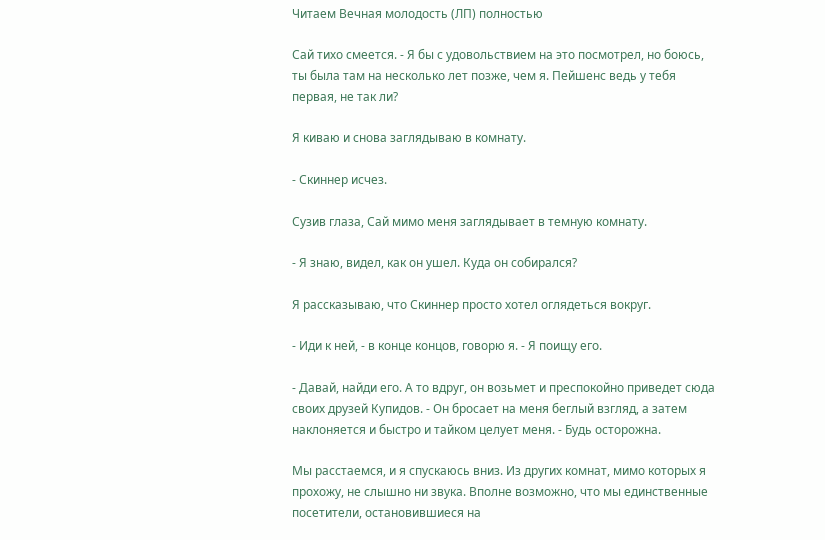Читаем Вечная молодость (ЛП) полностью

Сай тихо смеется. - Я бы с удовольствием на это посмотрел, но боюсь, ты была там на несколько лет позже, чем я. Пейшенс ведь у тебя первая, не так ли?

Я киваю и снова заглядываю в комнату.

- Скиннер исчез.

Сузив глаза, Сай мимо меня заглядывает в темную комнату.

- Я знаю, видел, как он ушел. Куда он собирался?

Я рассказываю, что Скиннер просто хотел оглядеться вокруг.

- Иди к ней, - в конце концов, говорю я. - Я поищу его.

- Давай, найди его. А то вдруг, он возьмет и преспокойно приведет сюда своих друзей Купидов. - Он бросает на меня беглый взгляд, а затем наклоняется и быстро и тайком целует меня. - Будь осторожна.

Мы расстаемся, и я спускаюсь вниз. Из других комнат, мимо которых я прохожу, не слышно ни звука. Вполне возможно, что мы единственные посетители, остановившиеся на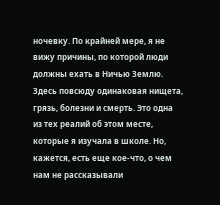ночевку. По крайней мере, я не вижу причины, по которой люди должны ехать в Ничью Землю. Здесь повсюду одинаковая нищета, грязь, болезни и смерть. Это одна из тех реалий об этом месте, которые я изучала в школе. Но, кажется, есть еще кое-что, о чем нам не рассказывали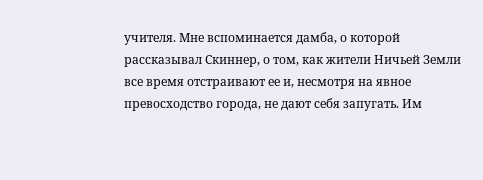учителя. Мне вспоминается дамба, о которой рассказывал Скиннер, о том, как жители Ничьей Земли все время отстраивают ее и, несмотря на явное превосходство города, не дают себя запугать. Им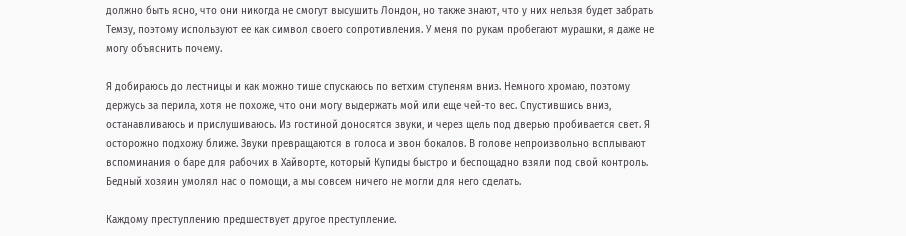должно быть ясно, что они никогда не смогут высушить Лондон, но также знают, что у них нельзя будет забрать Темзу, поэтому используют ее как символ своего сопротивления. У меня по рукам пробегают мурашки, я даже не могу объяснить почему.

Я добираюсь до лестницы и как можно тише спускаюсь по ветхим ступеням вниз. Немного хромаю, поэтому держусь за перила, хотя не похоже, что они могу выдержать мой или еще чей-то вес. Спустившись вниз, останавливаюсь и прислушиваюсь. Из гостиной доносятся звуки, и через щель под дверью пробивается свет. Я осторожно подхожу ближе. Звуки превращаются в голоса и звон бокалов. В голове непроизвольно всплывают вспоминания о баре для рабочих в Хайворте, который Купиды быстро и беспощадно взяли под свой контроль. Бедный хозяин умолял нас о помощи, а мы совсем ничего не могли для него сделать.

Каждому преступлению предшествует другое преступление.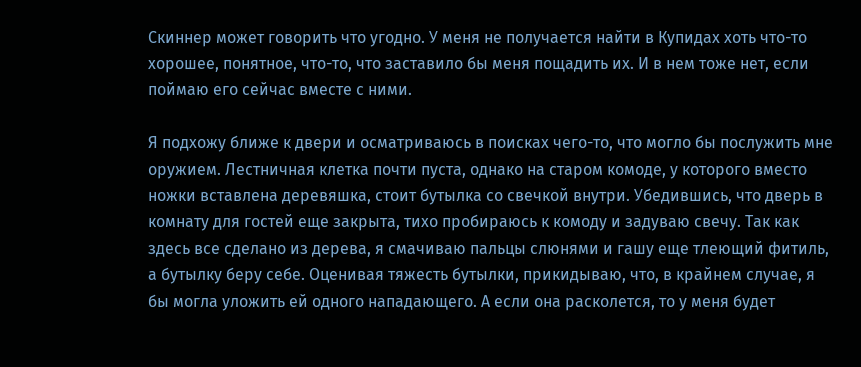Скиннер может говорить что угодно. У меня не получается найти в Купидах хоть что-то хорошее, понятное, что-то, что заставило бы меня пощадить их. И в нем тоже нет, если поймаю его сейчас вместе с ними.

Я подхожу ближе к двери и осматриваюсь в поисках чего-то, что могло бы послужить мне оружием. Лестничная клетка почти пуста, однако на старом комоде, у которого вместо ножки вставлена деревяшка, стоит бутылка со свечкой внутри. Убедившись, что дверь в комнату для гостей еще закрыта, тихо пробираюсь к комоду и задуваю свечу. Так как здесь все сделано из дерева, я смачиваю пальцы слюнями и гашу еще тлеющий фитиль, а бутылку беру себе. Оценивая тяжесть бутылки, прикидываю, что, в крайнем случае, я бы могла уложить ей одного нападающего. А если она расколется, то у меня будет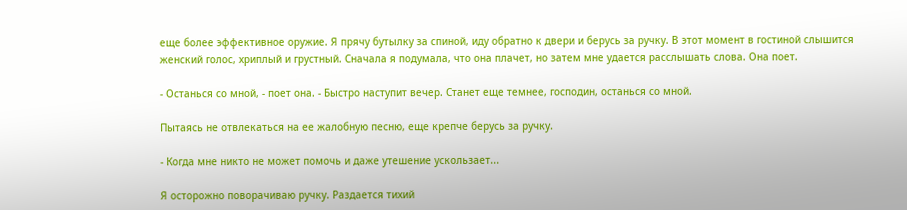еще более эффективное оружие. Я прячу бутылку за спиной, иду обратно к двери и берусь за ручку. В этот момент в гостиной слышится женский голос, хриплый и грустный. Сначала я подумала, что она плачет, но затем мне удается расслышать слова. Она поет.

- Останься со мной, - поет она. - Быстро наступит вечер. Станет еще темнее, господин, останься со мной.

Пытаясь не отвлекаться на ее жалобную песню, еще крепче берусь за ручку.

- Когда мне никто не может помочь и даже утешение ускользает...

Я осторожно поворачиваю ручку. Раздается тихий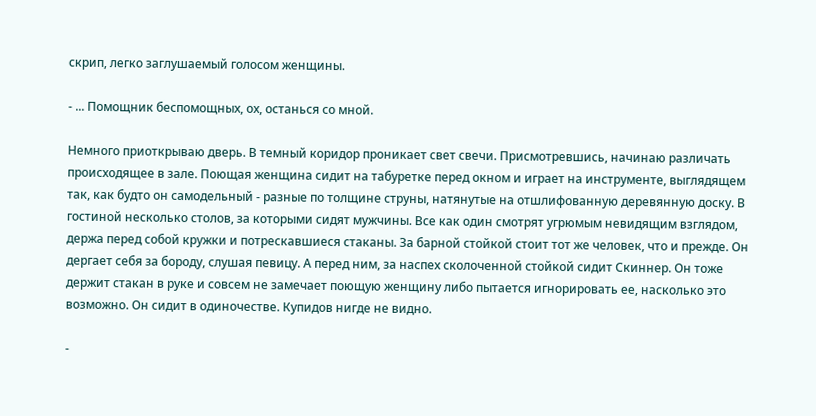скрип, легко заглушаемый голосом женщины.

- ... Помощник беспомощных, ох, останься со мной.

Немного приоткрываю дверь. В темный коридор проникает свет свечи. Присмотревшись, начинаю различать происходящее в зале. Поющая женщина сидит на табуретке перед окном и играет на инструменте, выглядящем так, как будто он самодельный - разные по толщине струны, натянутые на отшлифованную деревянную доску. В гостиной несколько столов, за которыми сидят мужчины. Все как один смотрят угрюмым невидящим взглядом, держа перед собой кружки и потрескавшиеся стаканы. За барной стойкой стоит тот же человек, что и прежде. Он дергает себя за бороду, слушая певицу. А перед ним, за наспех сколоченной стойкой сидит Скиннер. Он тоже держит стакан в руке и совсем не замечает поющую женщину либо пытается игнорировать ее, насколько это возможно. Он сидит в одиночестве. Купидов нигде не видно.

-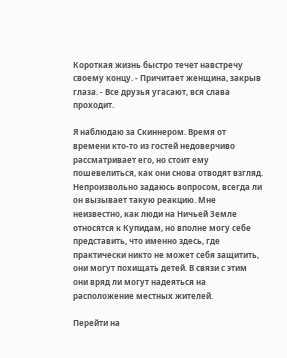Короткая жизнь быстро течет навстречу своему концу. - Причитает женщина, закрыв глаза. - Все друзья угасают, вся слава проходит.

Я наблюдаю за Скиннером. Время от времени кто-то из гостей недоверчиво рассматривает его, но стоит ему пошевелиться, как они снова отводят взгляд. Непроизвольно задаюсь вопросом, всегда ли он вызывает такую реакцию. Мне неизвестно, как люди на Ничьей Земле относятся к Купидам, но вполне могу себе представить, что именно здесь, где практически никто не может себя защитить, они могут похищать детей. В связи с этим они вряд ли могут надеяться на расположение местных жителей.

Перейти на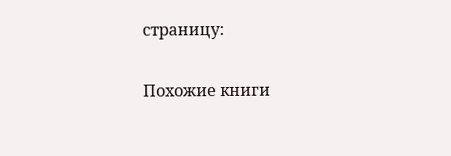страницу:

Похожие книги